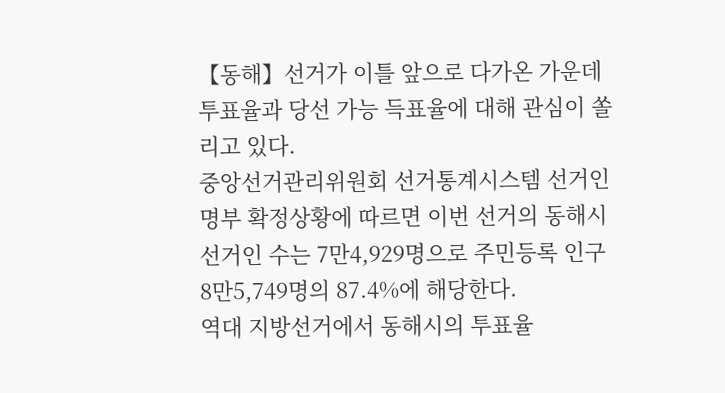【동해】선거가 이틀 앞으로 다가온 가운데 투표율과 당선 가능 득표율에 대해 관심이 쏠리고 있다.
중앙선거관리위원회 선거통계시스템 선거인명부 확정상황에 따르면 이번 선거의 동해시 선거인 수는 7만4,929명으로 주민등록 인구 8만5,749명의 87.4%에 해당한다.
역대 지방선거에서 동해시의 투표율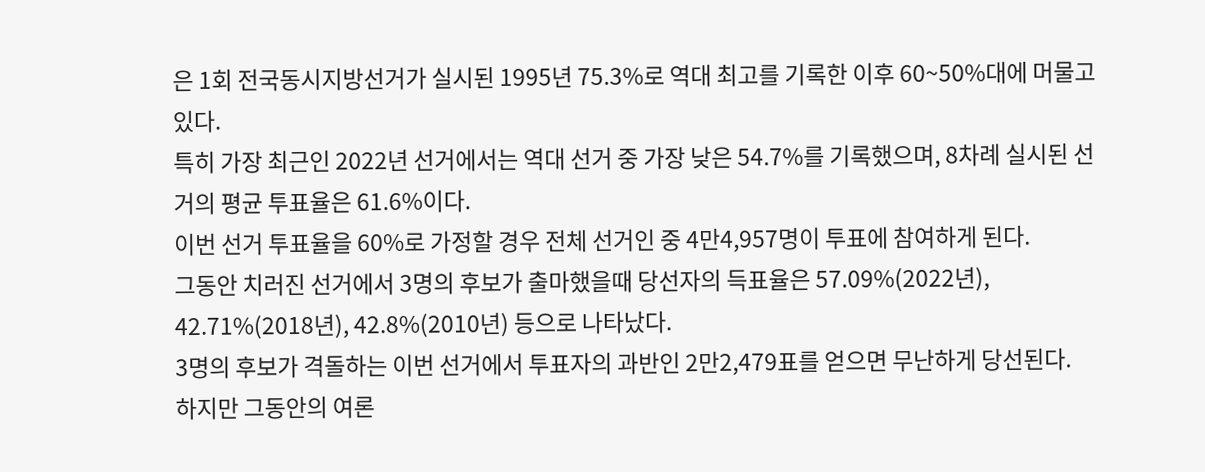은 1회 전국동시지방선거가 실시된 1995년 75.3%로 역대 최고를 기록한 이후 60~50%대에 머물고 있다.
특히 가장 최근인 2022년 선거에서는 역대 선거 중 가장 낮은 54.7%를 기록했으며, 8차례 실시된 선거의 평균 투표율은 61.6%이다.
이번 선거 투표율을 60%로 가정할 경우 전체 선거인 중 4만4,957명이 투표에 참여하게 된다.
그동안 치러진 선거에서 3명의 후보가 출마했을때 당선자의 득표율은 57.09%(2022년), 42.71%(2018년), 42.8%(2010년) 등으로 나타났다.
3명의 후보가 격돌하는 이번 선거에서 투표자의 과반인 2만2,479표를 얻으면 무난하게 당선된다.
하지만 그동안의 여론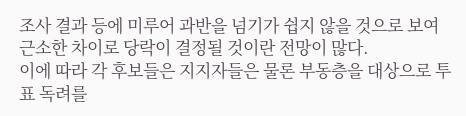조사 결과 등에 미루어 과반을 넘기가 쉽지 않을 것으로 보여 근소한 차이로 당락이 결정될 것이란 전망이 많다.
이에 따라 각 후보들은 지지자들은 물론 부동층을 대상으로 투표 독려를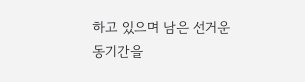하고 있으며 남은 선거운동기간을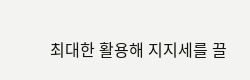최대한 활용해 지지세를 끌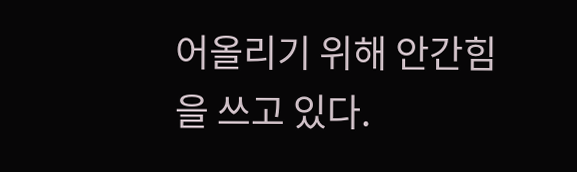어올리기 위해 안간힘을 쓰고 있다.